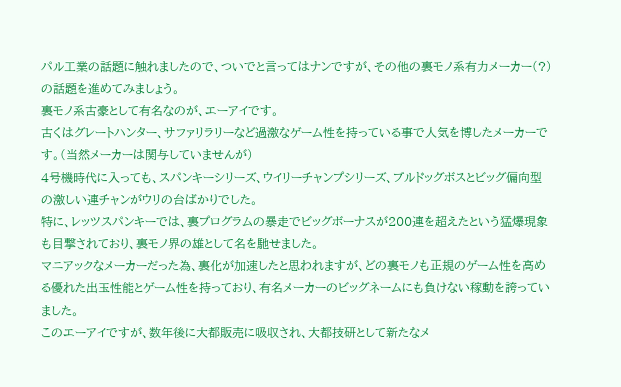パル工業の話題に触れましたので、ついでと言ってはナンですが、その他の裏モノ系有力メーカー(?)の話題を進めてみましょう。
裏モノ系古豪として有名なのが、エーアイです。
古くはグレートハンター、サファリラリーなど過激なゲーム性を持っている事で人気を博したメーカーです。(当然メーカーは関与していませんが)
4号機時代に入っても、スパンキーシリーズ、ウイリーチャンプシリーズ、ブルドッグボスとビッグ偏向型の激しい連チャンがウリの台ばかりでした。
特に、レッツスパンキーでは、裏プログラムの暴走でビッグボーナスが200連を超えたという猛爆現象も目撃されており、裏モノ界の雄として名を馳せました。
マニアックなメーカーだった為、裏化が加速したと思われますが、どの裏モノも正規のゲーム性を高める優れた出玉性能とゲーム性を持っており、有名メーカーのビッグネームにも負けない稼動を誇っていました。
このエーアイですが、数年後に大都販売に吸収され、大都技研として新たなメ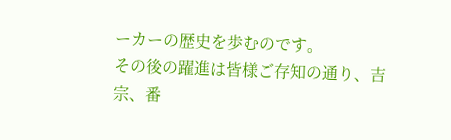ーカーの歴史を歩むのです。
その後の躍進は皆様ご存知の通り、吉宗、番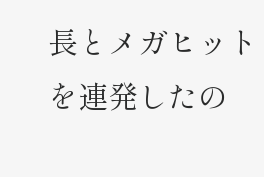長とメガヒットを連発したの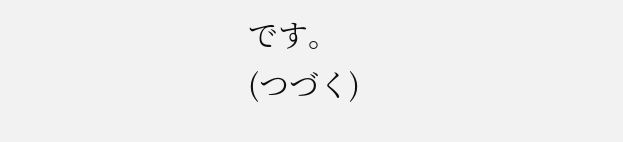です。
(つづく)